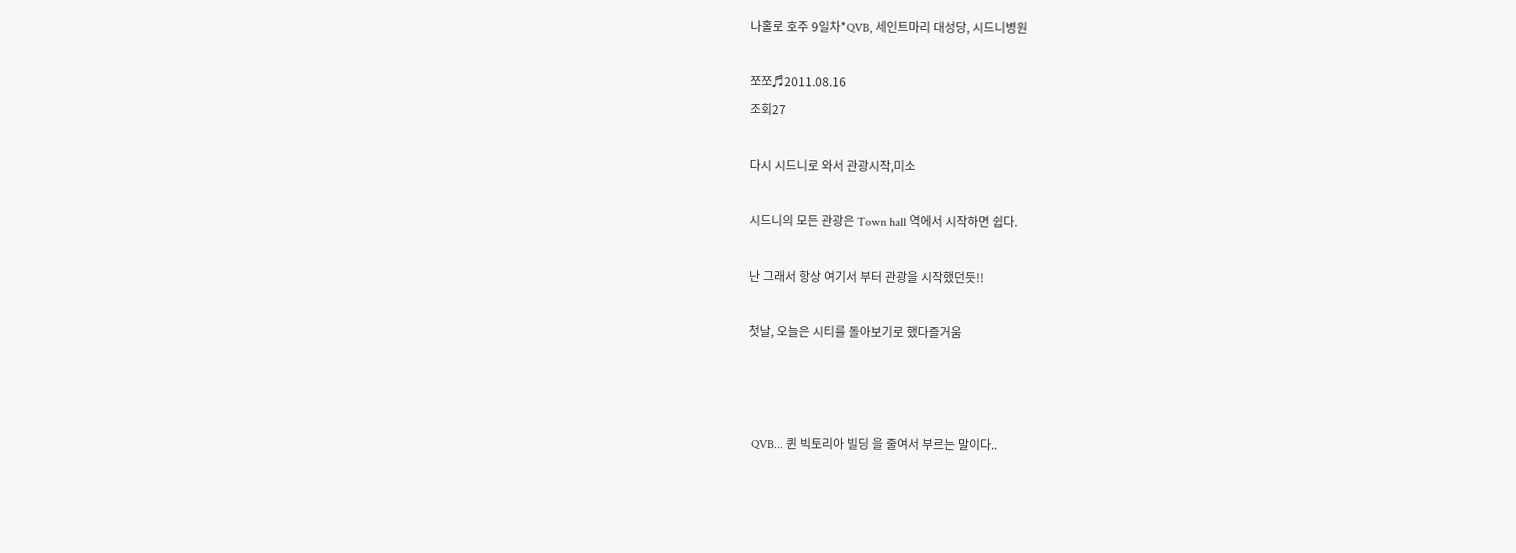나홀로 호주 9일차*QVB, 세인트마리 대성당, 시드니병원

쪼쪼♬2011.08.16
조회27

다시 시드니로 와서 관광시작,미소

시드니의 모든 관광은 Town hall 역에서 시작하면 쉽다.

난 그래서 항상 여기서 부터 관광을 시작했던듯!!

첫날, 오늘은 시티를 돌아보기로 했다즐거움



 QVB... 퀸 빅토리아 빌딩 을 줄여서 부르는 말이다..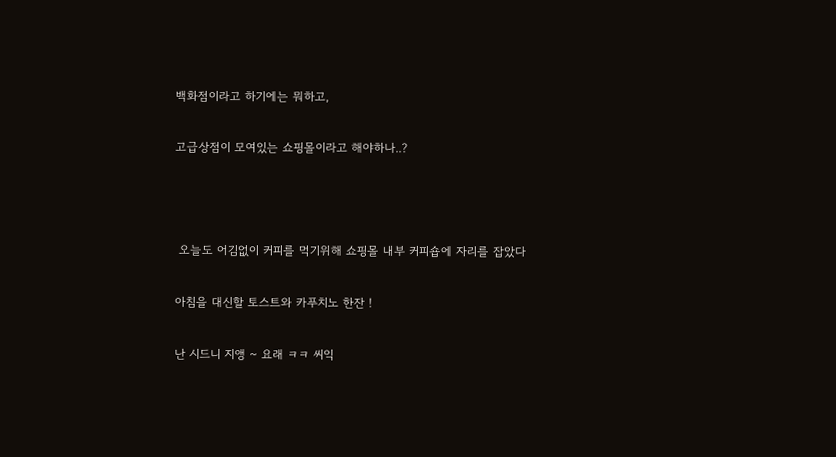백화점이라고 하기에는 뭐하고,

고급상점이 모여있는 쇼핑몰이라고 해야하나..?



 오늘도 어김없이 커피를 먹기위해 쇼핑몰 내부 커피숍에 자리를 잡았다

아침을 대신할 토스트와 카푸치노 한잔 !

난 시드니 지앵 ~ 요래 ㅋㅋ 씨익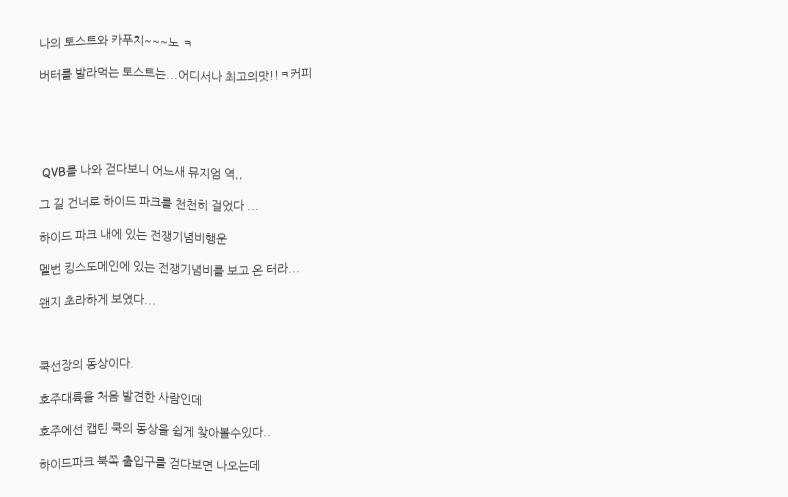나의 토스트와 카푸치~~~노 ㅋ

버터를 발라먹는 토스트는...어디서나 최고의맛!!ㅋ커피





 QVB를 나와 걷다보니 어느새 뮤지엄 역,,

그 길 건너로 하이드 파크를 천천히 걸었다 ...

하이드 파크 내에 있는 전쟁기념비행운

멜번 킹스도메인에 있는 전쟁기념비를 보고 온 터라...

왠지 초라하게 보였다...



쿡선장의 동상이다.

호주대륙을 처음 발견한 사람인데

호주에선 캡틴 쿡의 동상을 쉽게 찾아볼수있다..

하이드파크 북쪽 출입구를 걷다보면 나오는데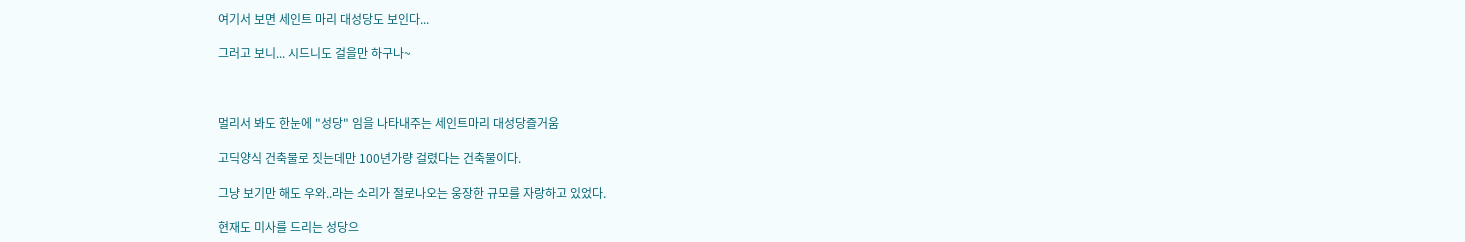여기서 보면 세인트 마리 대성당도 보인다...

그러고 보니... 시드니도 걸을만 하구나~



멀리서 봐도 한눈에 "성당" 임을 나타내주는 세인트마리 대성당즐거움

고딕양식 건축물로 짓는데만 100년가량 걸렸다는 건축물이다.

그냥 보기만 해도 우와..라는 소리가 절로나오는 웅장한 규모를 자랑하고 있었다.

현재도 미사를 드리는 성당으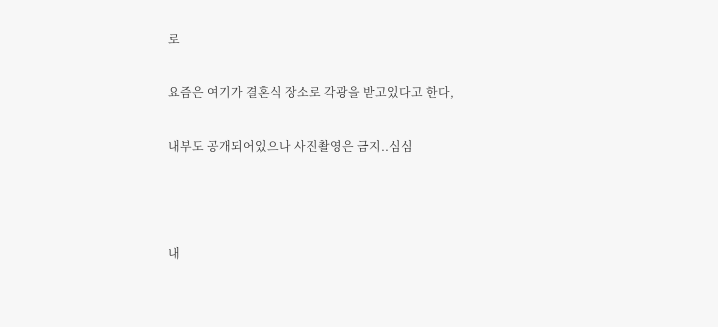로

요즘은 여기가 결혼식 장소로 각광을 받고있다고 한다,

내부도 공개되어있으나 사진촬영은 금지..심심



내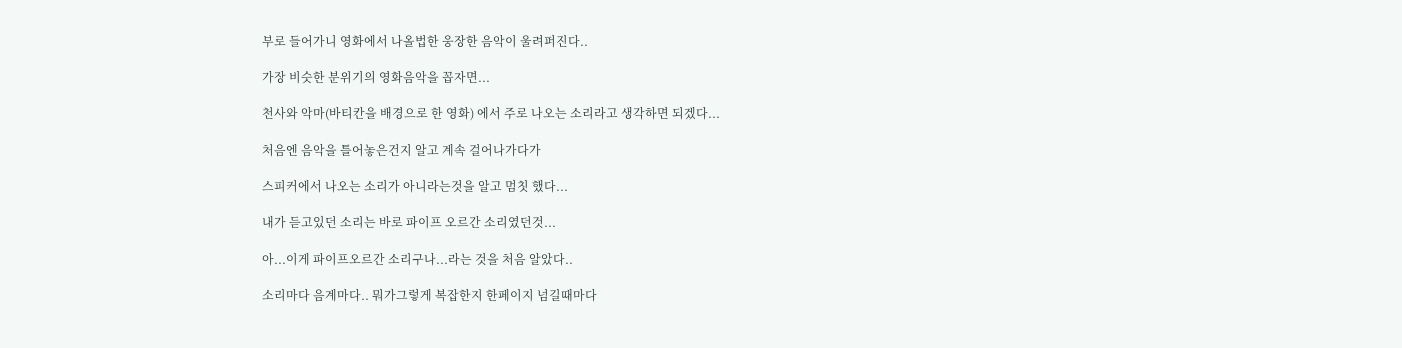부로 들어가니 영화에서 나올법한 웅장한 음악이 울려퍼진다..

가장 비슷한 분위기의 영화음악을 꼽자면...

천사와 악마(바티칸을 배경으로 한 영화) 에서 주로 나오는 소리라고 생각하면 되겠다...

처음엔 음악을 틀어놓은건지 알고 계속 걸어나가다가

스피커에서 나오는 소리가 아니라는것을 알고 멈칫 했다...

내가 듣고있던 소리는 바로 파이프 오르간 소리였던것...

아...이게 파이프오르간 소리구나...라는 것을 처음 알았다..

소리마다 음계마다.. 뭐가그렇게 복잡한지 한페이지 넘길때마다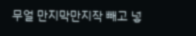무얼 만지막만지작 빼고 넣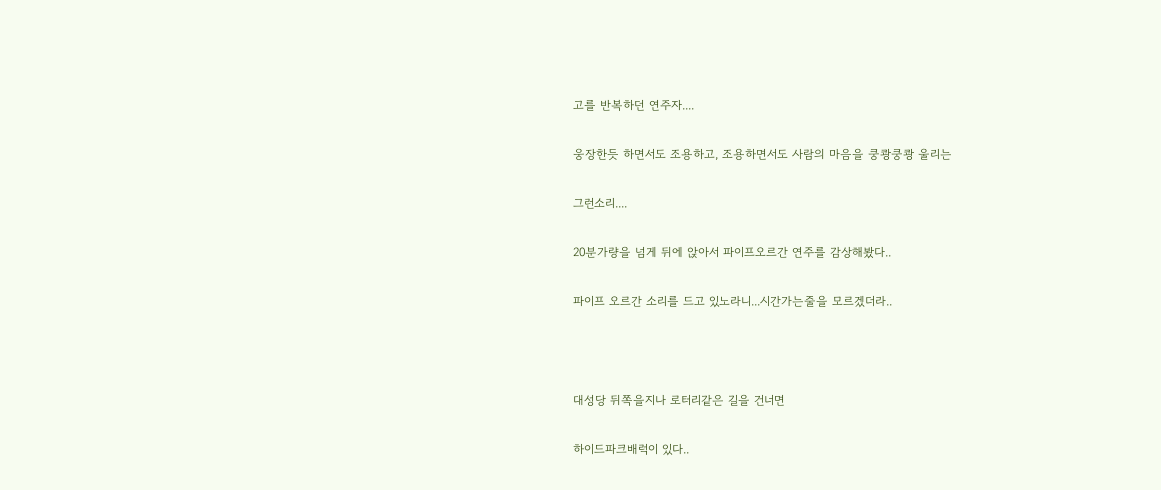고를 반복하던 연주자....

웅장한듯 하면서도 조용하고, 조용하면서도 사람의 마음을 쿵쾅쿵쾅 울리는

그런소리....

20분가량을 넘게 뒤에 앉아서 파이프오르간 연주를 감상해봤다..

파이프 오르간 소리를 드고 있노라니...시간가는줄을 모르겠더라..



대성당 뒤쪽을지나 로터리같은 길을 건너면

하이드파크배럭이 있다..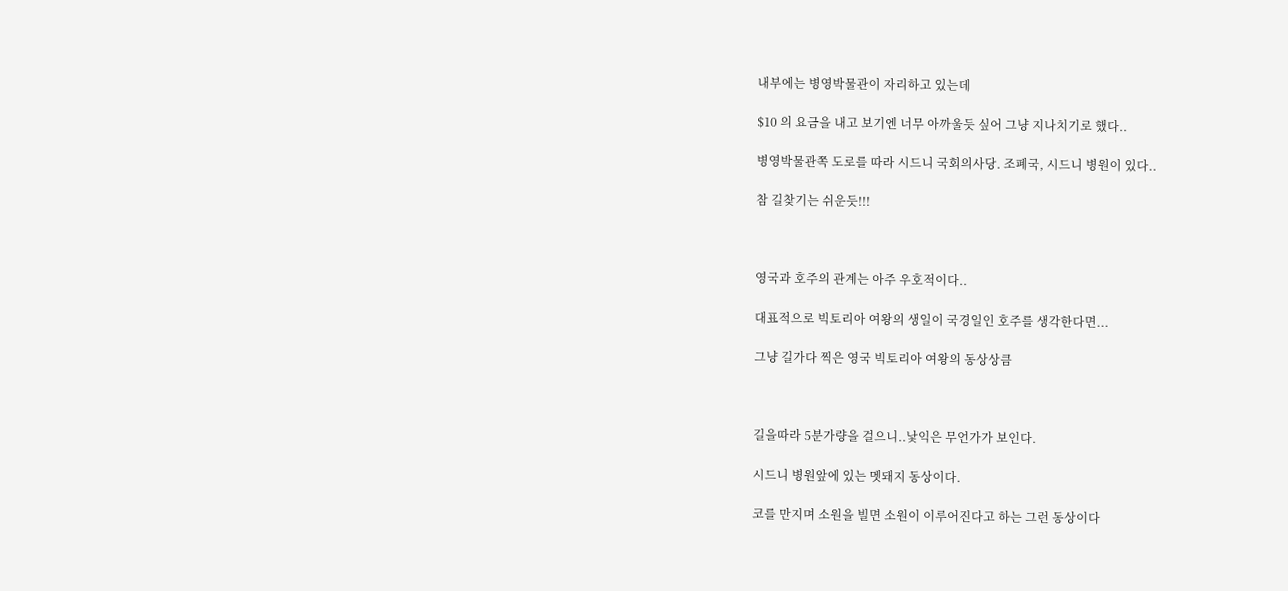내부에는 병영박물관이 자리하고 있는데

$10 의 요금을 내고 보기엔 너무 아까울듯 싶어 그냥 지나치기로 했다..

병영박물관쪽 도로를 따라 시드니 국회의사당. 조폐국, 시드니 병원이 있다..

참 길찾기는 쉬운듯!!!



영국과 호주의 관계는 아주 우호적이다..

대표적으로 빅토리아 여왕의 생일이 국경일인 호주를 생각한다면...

그냥 길가다 찍은 영국 빅토리아 여왕의 동상상큼



길을따라 5분가량을 걸으니..낯익은 무언가가 보인다.

시드니 병원앞에 있는 멧돼지 동상이다.

코를 만지며 소원을 빌면 소원이 이루어진다고 하는 그런 동상이다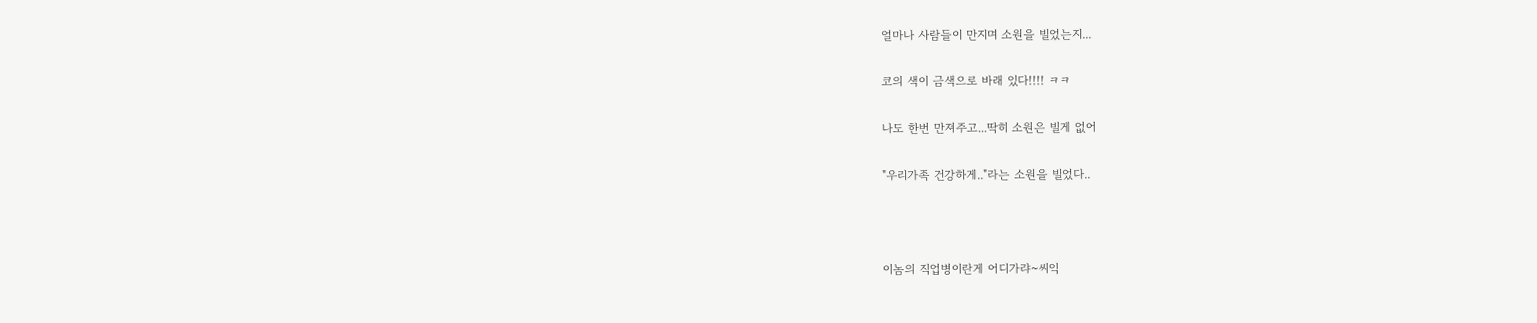얼마나 사람들이 만지며 소원을 빌었는지...

코의 색이 금색으로 바래 있다!!!! ㅋㅋ

나도 한번 만져주고...딱히 소원은 빌게 없어

"우리가족 건강하게.."라는 소원을 빌었다..



이놈의 직업병이란게 어디가랴~씨익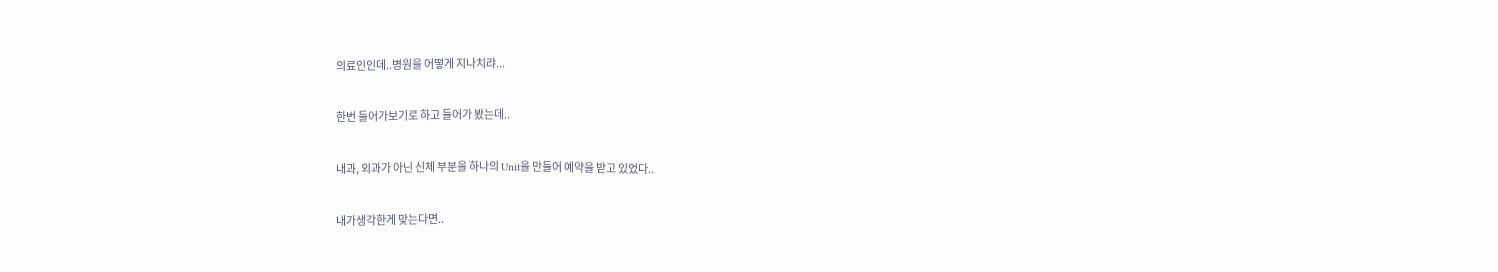의료인인데..병원을 어떻게 지나치랴...

한번 들어가보기로 하고 들어가 봤는데..

내과, 외과가 아닌 신체 부분을 하나의 Unit을 만들어 예약을 받고 있었다..

내가생각한게 맞는다면..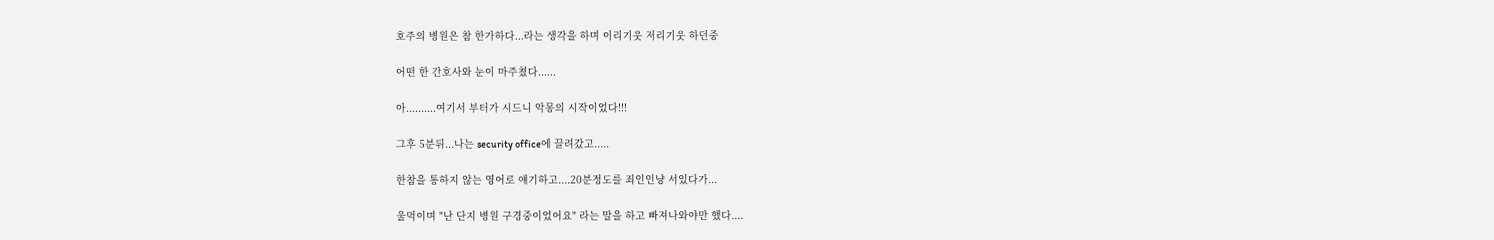호주의 병원은 참 한가하다...라는 생각을 하며 이리기웃 저리기웃 하던중

어떤 한 간호사와 눈이 마주쳤다......

아..........여기서 부터가 시드니 악몽의 시작이었다!!!

그후 5분뒤...나는 security office에 끌려갔고.....

한참을 통하지 않는 영어로 얘기하고....20분정도를 죄인인냥 서있다가...

울먹이며 "난 단지 병원 구경중이었어요" 라는 말을 하고 빠져나와야만 했다....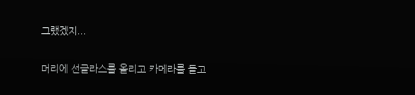그랬겠지...

머리에 선글라스를 올리고 카메라를 들고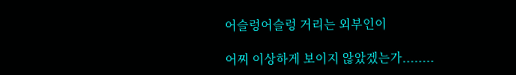어슬렁어슬렁 거리는 외부인이

어찌 이상하게 보이지 않았겠는가........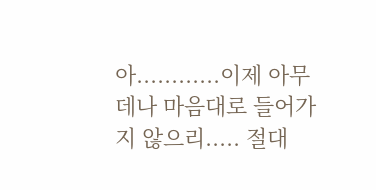아............이제 아무데나 마음대로 들어가지 않으리..... 절대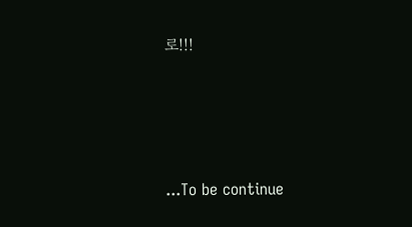로!!!





...To be continue